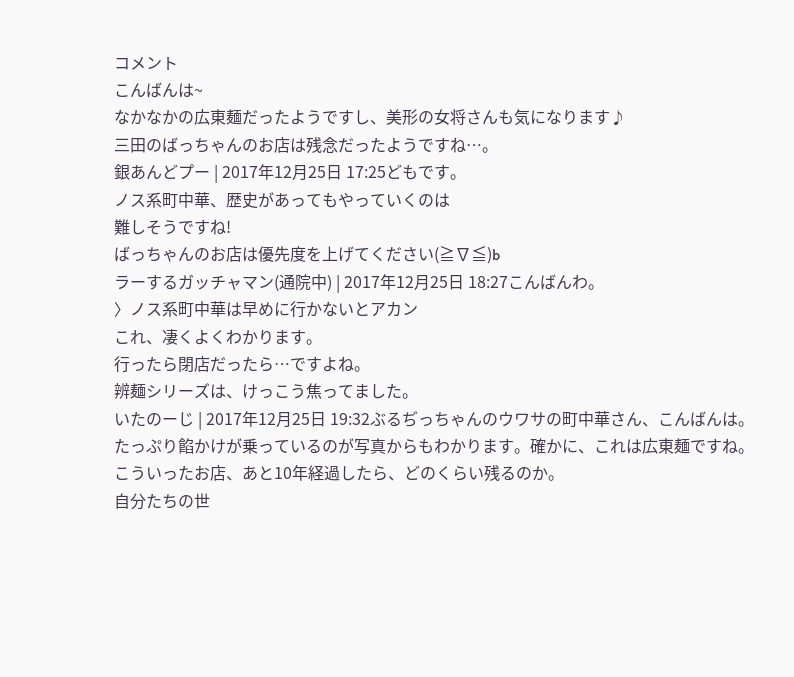コメント
こんばんは~
なかなかの広東麺だったようですし、美形の女将さんも気になります♪
三田のばっちゃんのお店は残念だったようですね…。
銀あんどプー | 2017年12月25日 17:25どもです。
ノス系町中華、歴史があってもやっていくのは
難しそうですね!
ばっちゃんのお店は優先度を上げてください(≧∇≦)b
ラーするガッチャマン(通院中) | 2017年12月25日 18:27こんばんわ。
〉ノス系町中華は早めに行かないとアカン
これ、凄くよくわかります。
行ったら閉店だったら…ですよね。
辨麺シリーズは、けっこう焦ってました。
いたのーじ | 2017年12月25日 19:32ぶるぢっちゃんのウワサの町中華さん、こんばんは。
たっぷり餡かけが乗っているのが写真からもわかります。確かに、これは広東麺ですね。
こういったお店、あと10年経過したら、どのくらい残るのか。
自分たちの世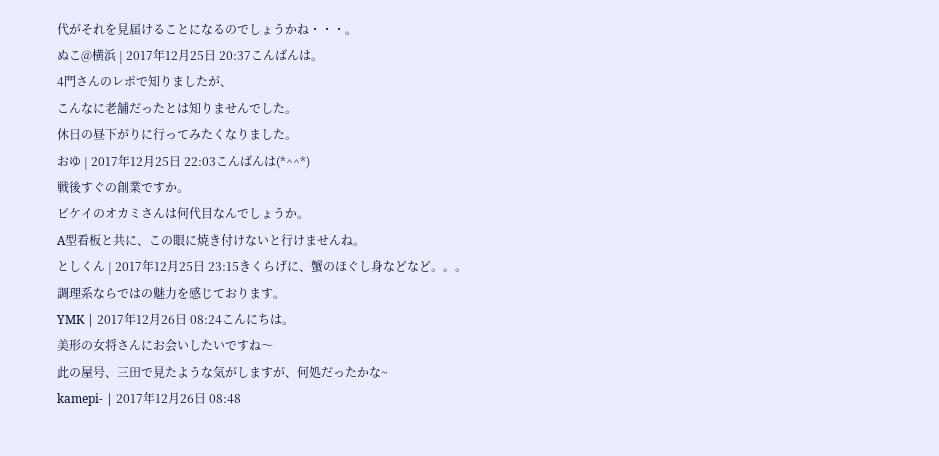代がそれを見届けることになるのでしょうかね・・・。
ぬこ@横浜 | 2017年12月25日 20:37こんばんは。
4門さんのレポで知りましたが、
こんなに老舗だったとは知りませんでした。
休日の昼下がりに行ってみたくなりました。
おゆ | 2017年12月25日 22:03こんばんは(*^^*)
戦後すぐの創業ですか。
ビケイのオカミさんは何代目なんでしょうか。
A型看板と共に、この眼に焼き付けないと行けませんね。
としくん | 2017年12月25日 23:15きくらげに、蟹のほぐし身などなど。。。
調理系ならではの魅力を感じております。
YMK | 2017年12月26日 08:24こんにちは。
美形の女将さんにお会いしたいですね〜
此の屋号、三田で見たような気がしますが、何処だったかな~
kamepi- | 2017年12月26日 08:48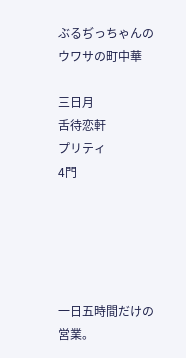ぶるぢっちゃんのウワサの町中華

三日月
舌待恋軒
プリティ
4門





一日五時間だけの営業。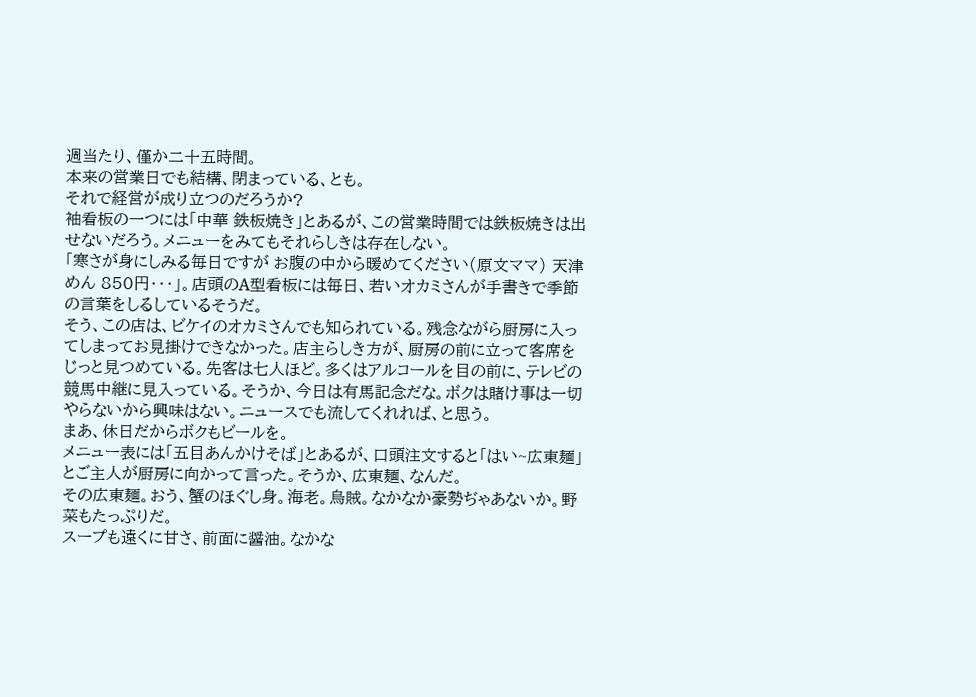週当たり、僅か二十五時間。
本来の営業日でも結構、閉まっている、とも。
それで経営が成り立つのだろうか?
袖看板の一つには「中華 鉄板焼き」とあるが、この営業時間では鉄板焼きは出せないだろう。メニューをみてもそれらしきは存在しない。
「寒さが身にしみる毎日ですが お腹の中から暖めてください(原文ママ) 天津めん 850円・・・」。店頭のA型看板には毎日、若いオカミさんが手書きで季節の言葉をしるしているそうだ。
そう、この店は、ビケイのオカミさんでも知られている。残念ながら厨房に入ってしまってお見掛けできなかった。店主らしき方が、厨房の前に立って客席をじっと見つめている。先客は七人ほど。多くはアルコールを目の前に、テレビの競馬中継に見入っている。そうか、今日は有馬記念だな。ボクは賭け事は一切やらないから興味はない。ニュースでも流してくれれば、と思う。
まあ、休日だからボクもビールを。
メニュー表には「五目あんかけそば」とあるが、口頭注文すると「はい~広東麺」とご主人が厨房に向かって言った。そうか、広東麺、なんだ。
その広東麺。おう、蟹のほぐし身。海老。烏賊。なかなか豪勢ぢゃあないか。野菜もたっぷりだ。
スープも遠くに甘さ、前面に醤油。なかな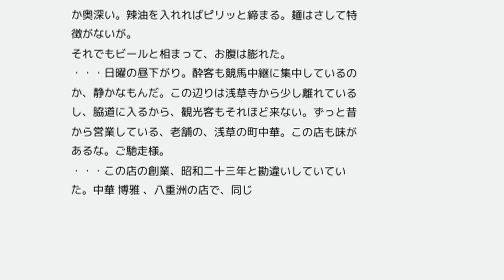か奥深い。辣油を入れればピリッと締まる。麺はさして特徴がないが。
それでもビールと相まって、お腹は膨れた。
・・・日曜の昼下がり。酔客も競馬中継に集中しているのか、静かなもんだ。この辺りは浅草寺から少し離れているし、脇道に入るから、観光客もそれほど来ない。ずっと昔から営業している、老舗の、浅草の町中華。この店も味があるな。ご馳走様。
・・・この店の創業、昭和二十三年と勘違いしていていた。中華 博雅 、八重洲の店で、同じ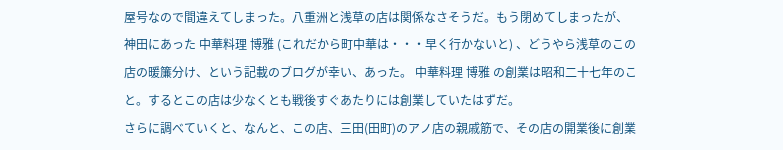屋号なので間違えてしまった。八重洲と浅草の店は関係なさそうだ。もう閉めてしまったが、神田にあった 中華料理 博雅 (これだから町中華は・・・早く行かないと) 、どうやら浅草のこの店の暖簾分け、という記載のブログが幸い、あった。 中華料理 博雅 の創業は昭和二十七年のこと。するとこの店は少なくとも戦後すぐあたりには創業していたはずだ。
さらに調べていくと、なんと、この店、三田(田町)のアノ店の親戚筋で、その店の開業後に創業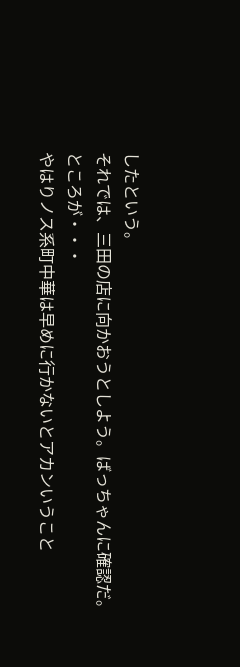したという。
それでは、三田の店に向かおうとしよう。ばっちゃんに確認だ。
ところが・・・
やはりノス系町中華は早めに行かないとアカンいうこと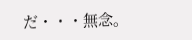だ・・・無念。